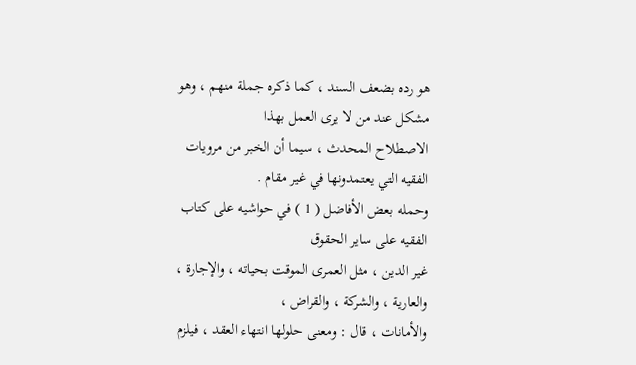هو رده بضعف السند ، كما ذكره جملة منهم ، وهو مشكل عند من لا يرى العمل بهذا
الاصطلاح المحدث ، سيما أن الخبر من مرويات الفقيه التي يعتمدونها في غير مقام .
وحمله بعض الأفاضل ( 1 ) في حواشيه على كتاب الفقيه على ساير الحقوق
غير الدين ، مثل العمرى الموقت بحياته ، والإجارة ، والعارية ، والشركة ، والقراض ،
والأمانات ، قال : ومعنى حلولها انتهاء العقد ، فيلزم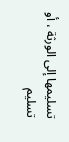تسليمها إلى الورثة ، أو تسليم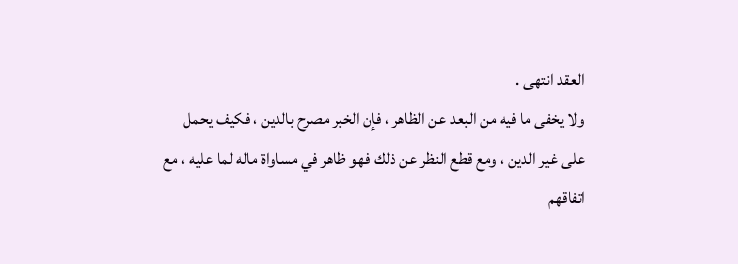العقد انتهى .
ولا يخفى ما فيه من البعد عن الظاهر ، فإن الخبر مصرح بالدين ، فكيف يحمل
على غير الدين ، ومع قطع النظر عن ذلك فهو ظاهر في مساواة ماله لما عليه ، مع
اتفاقهم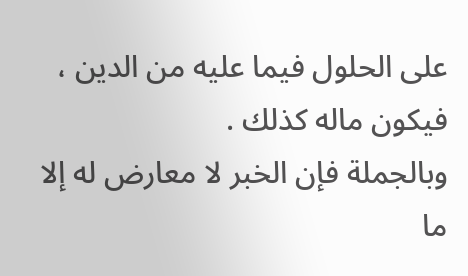على الحلول فيما عليه من الدين ، فيكون ماله كذلك .
وبالجملة فإن الخبر لا معارض له إلا ما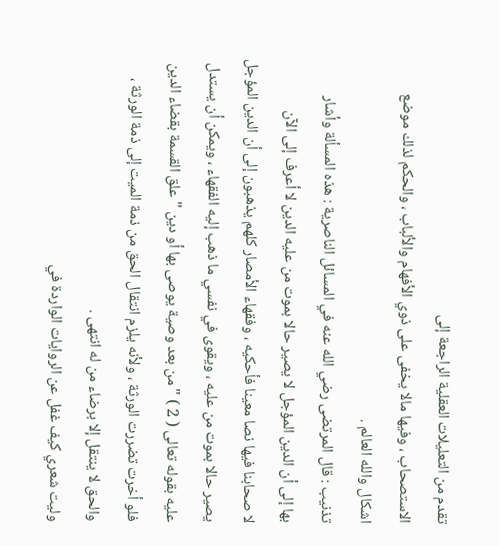تقدم من التعليلات العقلية الراجعة إلى
الاستصحاب ، وفيها مالا يخفى على ذوي الأفهام والألباب ، والحكم لذلك موضع
اشكال والله العالم .
تذنيب : قال المرتضى رضي الله عنه في المسائل الناصرية : هذه المسألة وأشار
بها إلى أن الدين المؤجل لا يصير حالا بموت من عليه الدين لا أعرف إلى الآن
لا صحابنا فيها نصا معينا فأحكيه ، وفقهاء الأمصار كلهم يذهبون إلى أن الدين المؤجل
يصير حالا بموت من عليه ، ويقوى في نفسي ما ذهب إليه الفقهاء ، ويمكن أن يستدل
عليه بقوله تعالى ( 2 ) " من بعد وصية يوصى بها أو دين " علق القسمة بقضاء الدين
فلو أخرت تضررت الورثة ، ولأنه يلزم انتقال الحق من ذمة الميت إلى ذمة الورثة ،
والحق لا ينتقل إلا برضاء من له انتهى .
وليت شعري كيف غفل عن الروايات الواردة في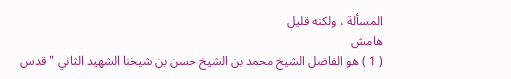المسألة ، ولكنه قليل
هامش
( 1 ) هو الفاضل الشيخ محمد بن الشيخ حسن بن شيخنا الشهيد الثاني " قدس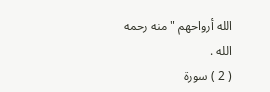الله أرواحهم " منه رحمه الله .
( 2 ) سورة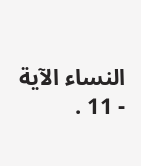النساء الآية - 11 .